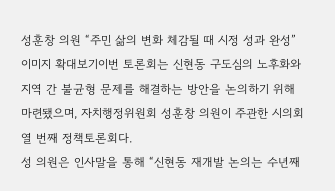성훈창 의원 “주민 삶의 변화 체감될 때 시정 성과 완성”
이미지 확대보기이번 토론회는 신현동 구도심의 노후화와 지역 간 불균형 문제를 해결하는 방안을 논의하기 위해 마련됐으며, 자치행정위원회 성훈창 의원이 주관한 시의회 열 번째 정책토론회다.
성 의원은 인사말을 통해 “신현동 재개발 논의는 수년째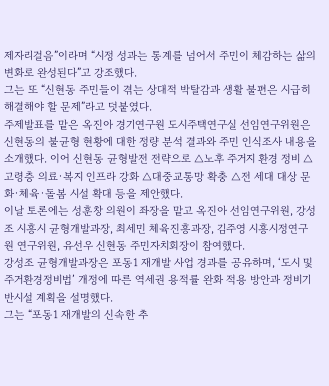제자리걸음”이라며 “시정 성과는 통계를 넘어서 주민이 체감하는 삶의 변화로 완성된다”고 강조했다.
그는 또 “신현동 주민들이 겪는 상대적 박탈감과 생활 불편은 시급히 해결해야 할 문제”라고 덧붙였다.
주제발표를 맡은 옥진아 경기연구원 도시주택연구실 선임연구위원은 신현동의 불균형 현황에 대한 정량 분석 결과와 주민 인식조사 내용을 소개했다. 이어 신현동 균형발전 전략으로 △노후 주거지 환경 정비 △고령층 의료·복지 인프라 강화 △대중교통망 확충 △전 세대 대상 문화·체육·돌봄 시설 확대 등을 제안했다.
이날 토론에는 성훈창 의원이 좌장을 맡고 옥진아 선임연구위원, 강성조 시흥시 균형개발과장, 최세민 체육진흥과장, 김주영 시흥시정연구원 연구위원, 유선우 신현동 주민자치회장이 참여했다.
강성조 균형개발과장은 포동1 재개발 사업 경과를 공유하며, ‘도시 및 주거환경정비법’ 개정에 따른 역세권 용적률 완화 적용 방안과 정비기반시설 계획을 설명했다.
그는 “포동1 재개발의 신속한 추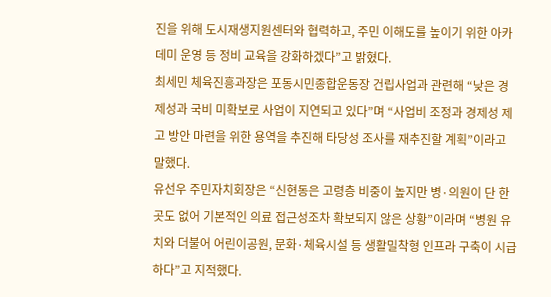진을 위해 도시재생지원센터와 협력하고, 주민 이해도를 높이기 위한 아카데미 운영 등 정비 교육을 강화하겠다”고 밝혔다.
최세민 체육진흥과장은 포동시민종합운동장 건립사업과 관련해 “낮은 경제성과 국비 미확보로 사업이 지연되고 있다”며 “사업비 조정과 경제성 제고 방안 마련을 위한 용역을 추진해 타당성 조사를 재추진할 계획”이라고 말했다.
유선우 주민자치회장은 “신현동은 고령층 비중이 높지만 병·의원이 단 한 곳도 없어 기본적인 의료 접근성조차 확보되지 않은 상황”이라며 “병원 유치와 더불어 어린이공원, 문화·체육시설 등 생활밀착형 인프라 구축이 시급하다”고 지적했다.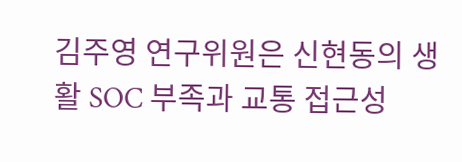김주영 연구위원은 신현동의 생활 SOC 부족과 교통 접근성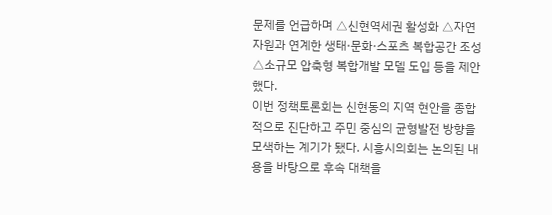문제를 언급하며 △신현역세권 활성화 △자연자원과 연계한 생태·문화·스포츠 복합공간 조성 △소규모 압축형 복합개발 모델 도입 등을 제안했다.
이번 정책토론회는 신현동의 지역 현안을 종합적으로 진단하고 주민 중심의 균형발전 방향을 모색하는 계기가 됐다. 시흥시의회는 논의된 내용을 바탕으로 후속 대책을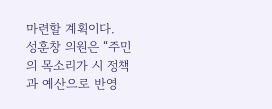마련할 계획이다.
성훈창 의원은 “주민의 목소리가 시 정책과 예산으로 반영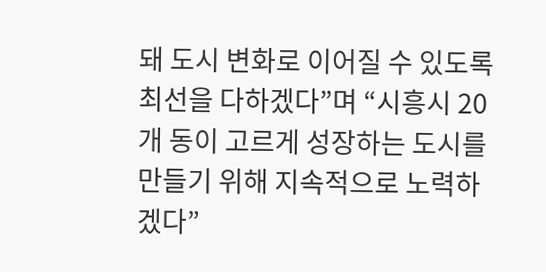돼 도시 변화로 이어질 수 있도록 최선을 다하겠다”며 “시흥시 20개 동이 고르게 성장하는 도시를 만들기 위해 지속적으로 노력하겠다”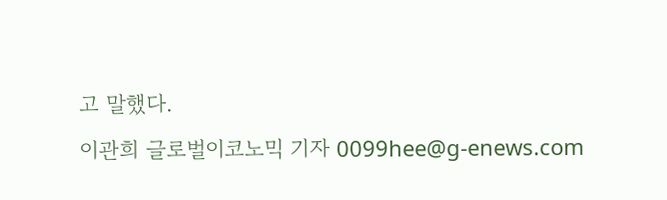고 말했다.
이관희 글로벌이코노믹 기자 0099hee@g-enews.com